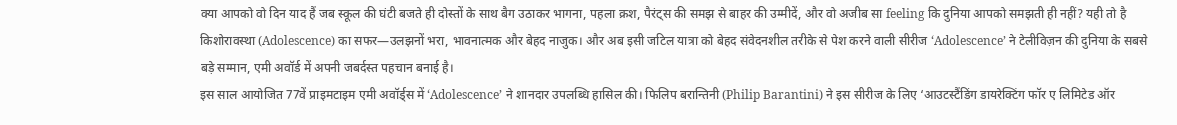क्या आपको वो दिन याद हैं जब स्कूल की घंटी बजते ही दोस्तों के साथ बैग उठाकर भागना, पहला क्रश, पैरंट्स की समझ से बाहर की उम्मीदें, और वो अजीब सा feeling कि दुनिया आपको समझती ही नहीं? यही तो है किशोरावस्था (Adolescence) का सफर—उलझनों भरा, भावनात्मक और बेहद नाजुक। और अब इसी जटिल यात्रा को बेहद संवेदनशील तरीके से पेश करने वाली सीरीज ‘Adolescence’ ने टेलीविज़न की दुनिया के सबसे बड़े सम्मान, एमी अवॉर्ड में अपनी जबर्दस्त पहचान बनाई है।
इस साल आयोजित 77वें प्राइमटाइम एमी अवॉर्ड्स में ‘Adolescence’ ने शानदार उपलब्धि हासिल की। फिलिप बरान्तिनी (Philip Barantini) ने इस सीरीज के लिए ‘आउटस्टैंडिंग डायरेक्टिंग फॉर ए लिमिटेड ऑर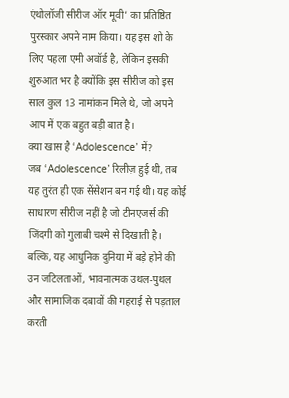एंथोलॉजी सीरीज ऑर मूवी’ का प्रतिष्ठित पुरस्कार अपने नाम किया। यह इस शो के लिए पहला एमी अवॉर्ड है, लेकिन इसकी शुरुआत भर है क्योंकि इस सीरीज को इस साल कुल 13 नामांकन मिले थे, जो अपने आप में एक बहुत बड़ी बात है।
क्या खास है ‘Adolescence’ में?
जब ‘Adolescence’ रिलीज़ हुई थी, तब यह तुरंत ही एक सेंसेशन बन गई थी। यह कोई साधारण सीरीज नहीं है जो टीनएजर्स की जिंदगी को गुलाबी चश्मे से दिखाती है। बल्कि, यह आधुनिक दुनिया में बड़े होने की उन जटिलताओं, भावनात्मक उथल-पुथल और सामाजिक दबावों की गहराई से पड़ताल करती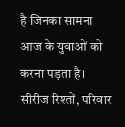है जिनका सामना आज के युवाओं को करना पड़ता है।
सीरीज रिश्तों, परिवार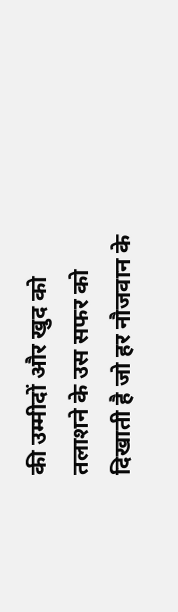की उम्मीदों और खुद को तलाशने के उस सफर को दिखाती है जो हर नौजवान के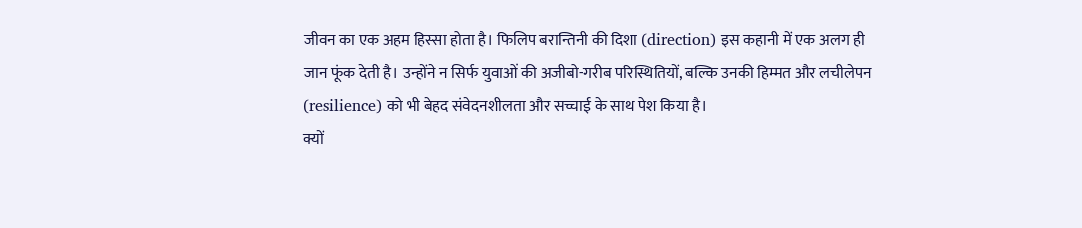जीवन का एक अहम हिस्सा होता है। फिलिप बरान्तिनी की दिशा (direction) इस कहानी में एक अलग ही जान फूंक देती है। उन्होंने न सिर्फ युवाओं की अजीबो-गरीब परिस्थितियों, बल्कि उनकी हिम्मत और लचीलेपन (resilience) को भी बेहद संवेदनशीलता और सच्चाई के साथ पेश किया है।
क्यों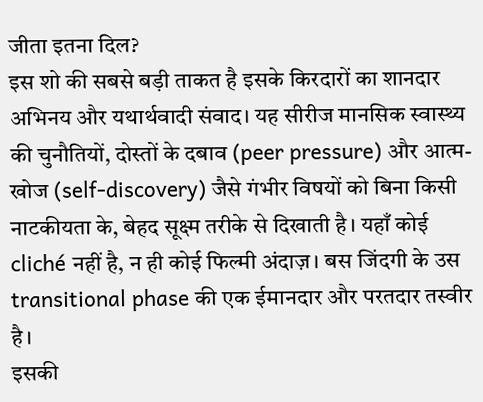जीता इतना दिल?
इस शो की सबसे बड़ी ताकत है इसके किरदारों का शानदार अभिनय और यथार्थवादी संवाद। यह सीरीज मानसिक स्वास्थ्य की चुनौतियों, दोस्तों के दबाव (peer pressure) और आत्म-खोज (self-discovery) जैसे गंभीर विषयों को बिना किसी नाटकीयता के, बेहद सूक्ष्म तरीके से दिखाती है। यहाँ कोई cliché नहीं है, न ही कोई फिल्मी अंदाज़। बस जिंदगी के उस transitional phase की एक ईमानदार और परतदार तस्वीर है।
इसकी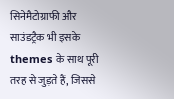सिनेमैटोग्राफी और साउंडट्रैक भी इसके themes के साथ पूरी तरह से जुड़ते हैं, जिससे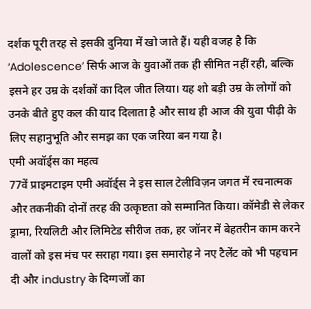दर्शक पूरी तरह से इसकी दुनिया में खो जाते हैं। यही वजह है कि ‘Adolescence’ सिर्फ आज के युवाओं तक ही सीमित नहीं रही, बल्कि इसने हर उम्र के दर्शकों का दिल जीत लिया। यह शो बड़ी उम्र के लोगों को उनके बीते हुए कल की याद दिलाता है और साथ ही आज की युवा पीढ़ी के लिए सहानुभूति और समझ का एक जरिया बन गया है।
एमी अवॉर्ड्स का महत्व
77वें प्राइमटाइम एमी अवॉर्ड्स ने इस साल टेलीविज़न जगत में रचनात्मक और तकनीकी दोनों तरह की उत्कृष्टता को सम्मानित किया। कॉमेडी से लेकर ड्रामा, रियलिटी और लिमिटेड सीरीज तक, हर जॉनर में बेहतरीन काम करने वालों को इस मंच पर सराहा गया। इस समारोह ने नए टैलेंट को भी पहचान दी और industry के दिग्गजों का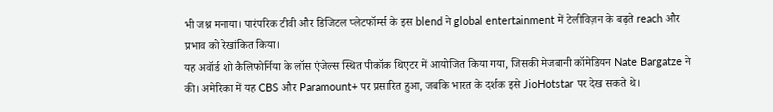भी जश्न मनाया। पारंपरिक टीवी और डिजिटल प्लेटफॉर्म्स के इस blend ने global entertainment में टेलीविज़न के बढ़ते reach और प्रभाव को रेखांकित किया।
यह अवॉर्ड शो कैलिफोर्निया के लॉस एंजेल्स स्थित पीकॉक थिएटर में आयोजित किया गया, जिसकी मेजबानी कॉमेडियन Nate Bargatze ने की। अमेरिका में यह CBS और Paramount+ पर प्रसारित हुआ, जबकि भारत के दर्शक इसे JioHotstar पर देख सकते थे।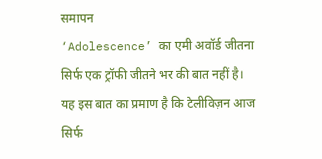समापन
‘Adolescence’ का एमी अवॉर्ड जीतना सिर्फ एक ट्रॉफी जीतने भर की बात नहीं है। यह इस बात का प्रमाण है कि टेलीविज़न आज सिर्फ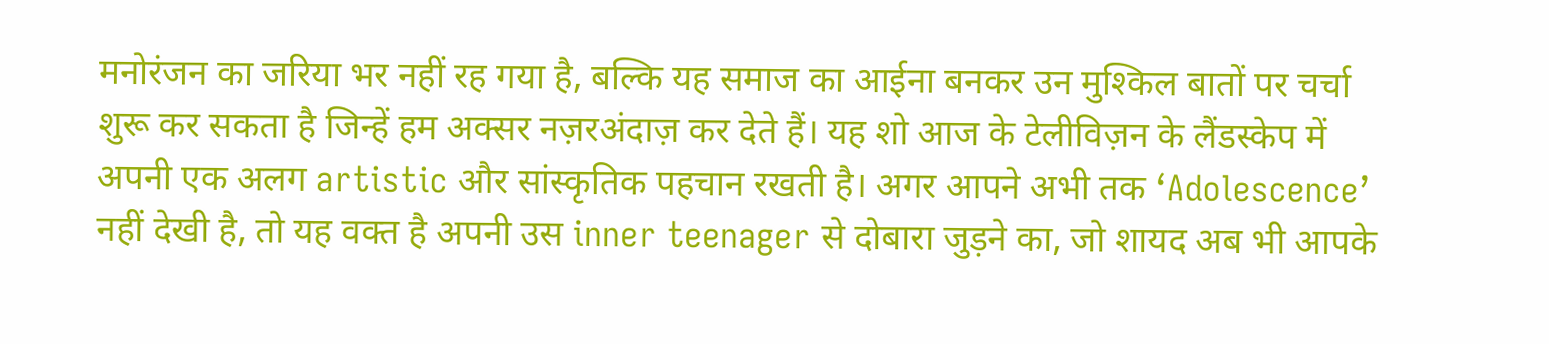मनोरंजन का जरिया भर नहीं रह गया है, बल्कि यह समाज का आईना बनकर उन मुश्किल बातों पर चर्चा शुरू कर सकता है जिन्हें हम अक्सर नज़रअंदाज़ कर देते हैं। यह शो आज के टेलीविज़न के लैंडस्केप में अपनी एक अलग artistic और सांस्कृतिक पहचान रखती है। अगर आपने अभी तक ‘Adolescence’ नहीं देखी है, तो यह वक्त है अपनी उस inner teenager से दोबारा जुड़ने का, जो शायद अब भी आपके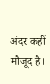अंदर कहीं मौजूद है।